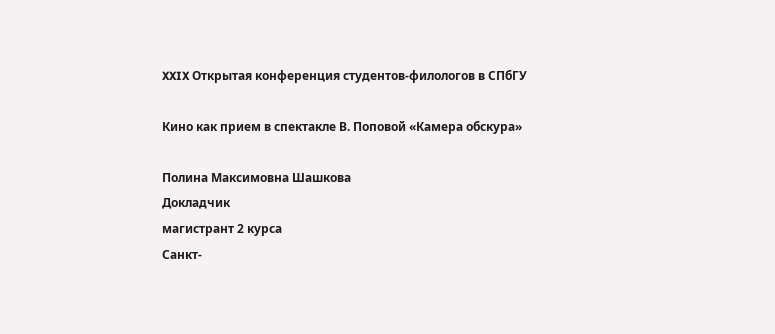XXIX Открытая конференция студентов-филологов в СПбГУ

Кино как прием в спектакле В. Поповой «Камера обскура»

Полина Максимовна Шашкова
Докладчик
магистрант 2 курса
Санкт-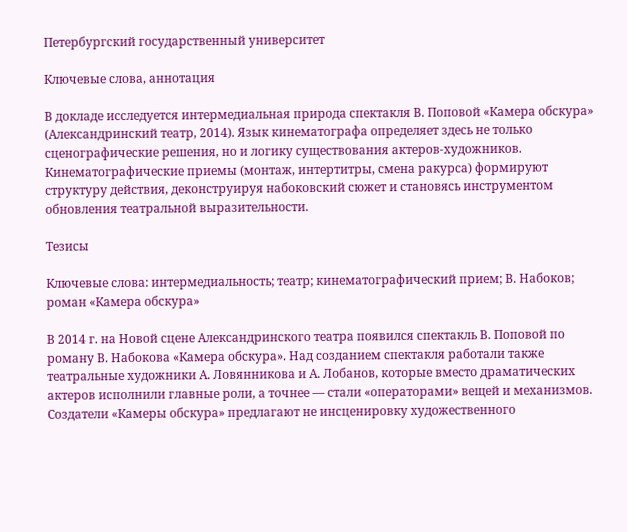Петербургский государственный университет

Ключевые слова, аннотация

В докладе исследуется интермедиальная природа спектакля В. Поповой «Камера обскура» (Александринский театр, 2014). Язык кинематографа определяет здесь не только сценографические решения, но и логику существования актеров-художников. Кинематографические приемы (монтаж, интертитры, смена ракурса) формируют структуру действия, деконструируя набоковский сюжет и становясь инструментом обновления театральной выразительности.

Тезисы

Ключевые слова: интермедиальность; театр; кинематографический прием; В. Набоков; роман «Камера обскура»

В 2014 г. на Новой сцене Александринского театра появился спектакль В. Поповой по роману В. Набокова «Камера обскура». Над созданием спектакля работали также театральные художники А. Ловянникова и А. Лобанов, которые вместо драматических актеров исполнили главные роли, а точнее — стали «операторами» вещей и механизмов. Создатели «Камеры обскура» предлагают не инсценировку художественного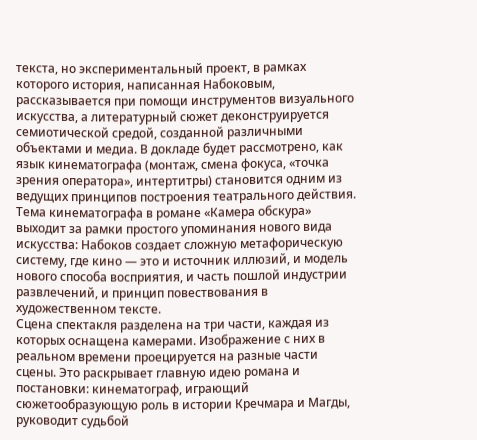текста, но экспериментальный проект, в рамках которого история, написанная Набоковым, рассказывается при помощи инструментов визуального искусства, а литературный сюжет деконструируется семиотической средой, созданной различными объектами и медиа. В докладе будет рассмотрено, как язык кинематографа (монтаж, смена фокуса, «точка зрения оператора», интертитры) становится одним из ведущих принципов построения театрального действия.
Тема кинематографа в романе «Камера обскура» выходит за рамки простого упоминания нового вида искусства: Набоков создает сложную метафорическую систему, где кино — это и источник иллюзий, и модель нового способа восприятия, и часть пошлой индустрии развлечений, и принцип повествования в художественном тексте.
Сцена спектакля разделена на три части, каждая из которых оснащена камерами. Изображение с них в реальном времени проецируется на разные части сцены. Это раскрывает главную идею романа и постановки: кинематограф, играющий сюжетообразующую роль в истории Кречмара и Магды, руководит судьбой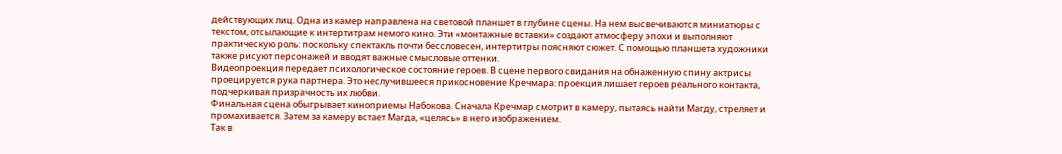действующих лиц. Одна из камер направлена на световой планшет в глубине сцены. На нем высвечиваются миниатюры с текстом, отсылающие к интертитрам немого кино. Эти «монтажные вставки» создают атмосферу эпохи и выполняют практическую роль: поскольку спектакль почти бессловесен, интертитры поясняют сюжет. С помощью планшета художники также рисуют персонажей и вводят важные смысловые оттенки.
Видеопроекция передает психологическое состояние героев. В сцене первого свидания на обнаженную спину актрисы проецируется рука партнера. Это неслучившееся прикосновение Кречмара: проекция лишает героев реального контакта, подчеркивая призрачность их любви.
Финальная сцена обыгрывает киноприемы Набокова. Сначала Кречмар смотрит в камеру, пытаясь найти Магду, стреляет и промахивается. Затем за камеру встает Магда, «целясь» в него изображением.
Так в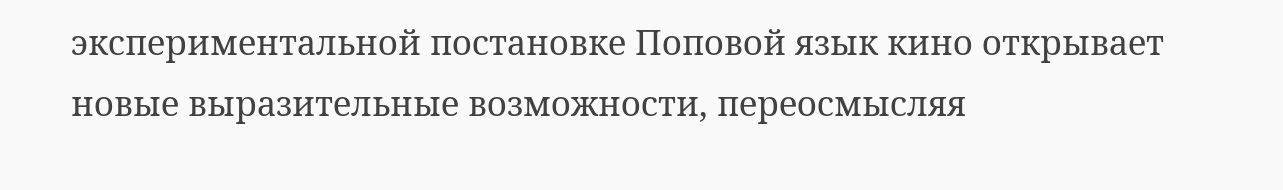экспериментальной постановке Поповой язык кино открывает новые выразительные возможности, переосмысляя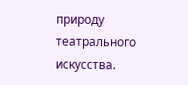природу театрального искусства.